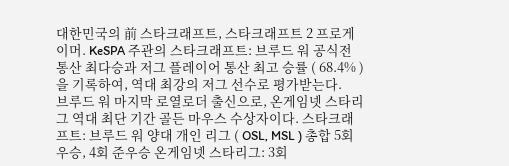대한민국의 前 스타크래프트, 스타크래프트 2 프로게이머. KeSPA 주관의 스타크래프트: 브루드 워 공식전 통산 최다승과 저그 플레이어 통산 최고 승률 ( 68.4% ) 을 기록하여, 역대 최강의 저그 선수로 평가받는다.
브루드 워 마지막 로열로더 출신으로, 온게임넷 스타리그 역대 최단 기간 골든 마우스 수상자이다. 스타크래프트: 브루드 워 양대 개인 리그 ( OSL, MSL ) 총합 5회 우승, 4회 준우승 온게임넷 스타리그: 3회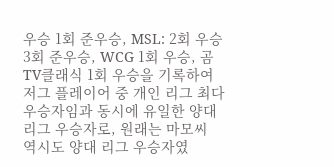우승 1회 준우승, MSL: 2회 우승 3회 준우승, WCG 1회 우승, 곰TV클래식 1회 우승을 기록하여 저그 플레이어 중 개인 리그 최다 우승자임과 동시에 유일한 양대 리그 우승자로, 원래는 마모씨 역시도 양대 리그 우승자였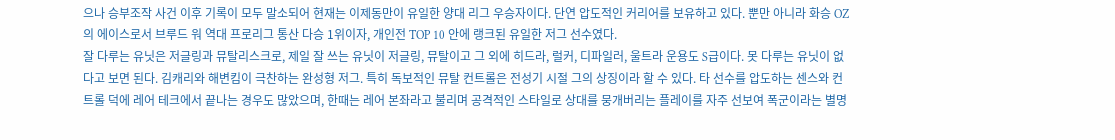으나 승부조작 사건 이후 기록이 모두 말소되어 현재는 이제동만이 유일한 양대 리그 우승자이다. 단연 압도적인 커리어를 보유하고 있다. 뿐만 아니라 화승 OZ의 에이스로서 브루드 워 역대 프로리그 통산 다승 1위이자, 개인전 TOP 10 안에 랭크된 유일한 저그 선수였다.
잘 다루는 유닛은 저글링과 뮤탈리스크로, 제일 잘 쓰는 유닛이 저글링, 뮤탈이고 그 외에 히드라, 럴커, 디파일러, 울트라 운용도 S급이다. 못 다루는 유닛이 없다고 보면 된다. 김캐리와 해변킴이 극찬하는 완성형 저그. 특히 독보적인 뮤탈 컨트롤은 전성기 시절 그의 상징이라 할 수 있다. 타 선수를 압도하는 센스와 컨트롤 덕에 레어 테크에서 끝나는 경우도 많았으며, 한때는 레어 본좌라고 불리며 공격적인 스타일로 상대를 뭉개버리는 플레이를 자주 선보여 폭군이라는 별명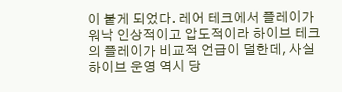이 붙게 되었다. 레어 테크에서 플레이가 워낙 인상적이고 압도적이라 하이브 테크의 플레이가 비교적 언급이 덜한데, 사실 하이브 운영 역시 당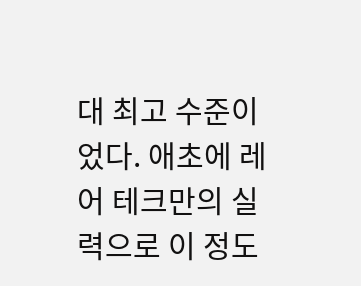대 최고 수준이었다. 애초에 레어 테크만의 실력으로 이 정도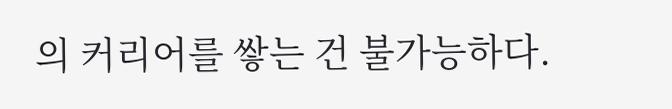의 커리어를 쌓는 건 불가능하다.